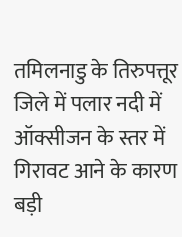तमिलनाडु के तिरुपत्तूर जिले में पलार नदी में ऑक्सीजन के स्तर में गिरावट आने के कारण बड़ी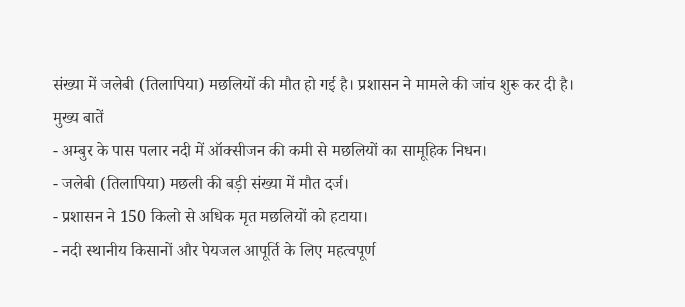संख्या में जलेबी (तिलापिया) मछलियों की मौत हो गई है। प्रशासन ने मामले की जांच शुरू कर दी है।
मुख्य बातें
- अम्बुर के पास पलार नदी में ऑक्सीजन की कमी से मछलियों का सामूहिक निधन।
- जलेबी (तिलापिया) मछली की बड़ी संख्या में मौत दर्ज।
- प्रशासन ने 150 किलो से अधिक मृत मछलियों को हटाया।
- नदी स्थानीय किसानों और पेयजल आपूर्ति के लिए महत्वपूर्ण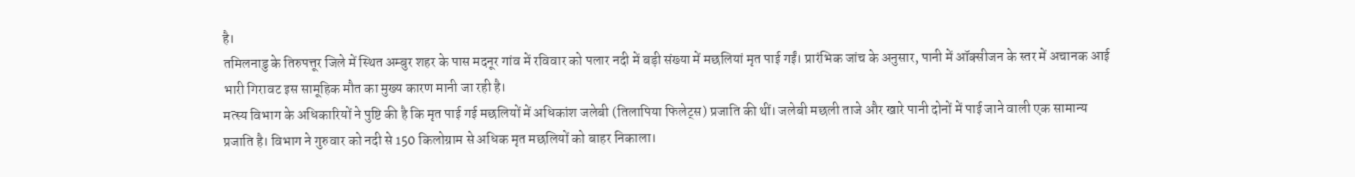है।
तमिलनाडु के तिरुपत्तूर जिले में स्थित अम्बुर शहर के पास मदनूर गांव में रविवार को पलार नदी में बड़ी संख्या में मछलियां मृत पाई गईं। प्रारंभिक जांच के अनुसार, पानी में ऑक्सीजन के स्तर में अचानक आई भारी गिरावट इस सामूहिक मौत का मुख्य कारण मानी जा रही है।
मत्स्य विभाग के अधिकारियों ने पुष्टि की है कि मृत पाई गई मछलियों में अधिकांश जलेबी (तिलापिया फिलेट्स) प्रजाति की थीं। जलेबी मछली ताजे और खारे पानी दोनों में पाई जाने वाली एक सामान्य प्रजाति है। विभाग ने गुरुवार को नदी से 150 किलोग्राम से अधिक मृत मछलियों को बाहर निकाला।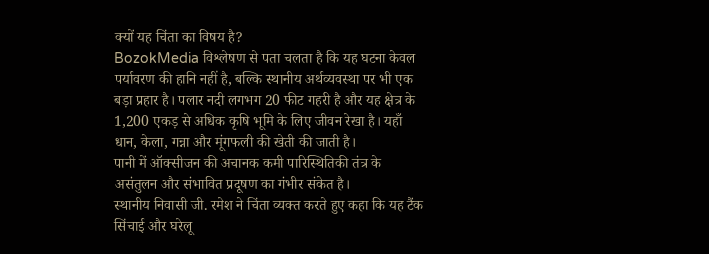क्यों यह चिंता का विषय है?
BozokMedia विश्लेषण से पता चलता है कि यह घटना केवल पर्यावरण की हानि नहीं है, बल्कि स्थानीय अर्थव्यवस्था पर भी एक बड़ा प्रहार है। पलार नदी लगभग 20 फीट गहरी है और यह क्षेत्र के 1,200 एकड़ से अधिक कृषि भूमि के लिए जीवन रेखा है। यहाँ धान, केला, गन्ना और मूंगफली की खेती की जाती है।
पानी में ऑक्सीजन की अचानक कमी पारिस्थितिकी तंत्र के असंतुलन और संभावित प्रदूषण का गंभीर संकेत है।
स्थानीय निवासी जी. रमेश ने चिंता व्यक्त करते हुए कहा कि यह टैंक सिंचाई और घरेलू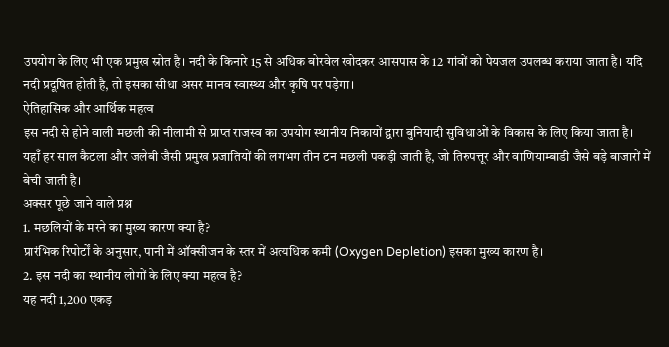उपयोग के लिए भी एक प्रमुख स्रोत है। नदी के किनारे 15 से अधिक बोरवेल खोदकर आसपास के 12 गांवों को पेयजल उपलब्ध कराया जाता है। यदि नदी प्रदूषित होती है, तो इसका सीधा असर मानव स्वास्थ्य और कृषि पर पड़ेगा।
ऐतिहासिक और आर्थिक महत्व
इस नदी से होने वाली मछली की नीलामी से प्राप्त राजस्व का उपयोग स्थानीय निकायों द्वारा बुनियादी सुविधाओं के विकास के लिए किया जाता है। यहाँ हर साल कैटला और जलेबी जैसी प्रमुख प्रजातियों की लगभग तीन टन मछली पकड़ी जाती है, जो तिरुपत्तूर और वाणियाम्बाडी जैसे बड़े बाजारों में बेची जाती है।
अक्सर पूछे जाने वाले प्रश्न
1. मछलियों के मरने का मुख्य कारण क्या है?
प्रारंभिक रिपोर्टों के अनुसार, पानी में ऑक्सीजन के स्तर में अत्यधिक कमी (Oxygen Depletion) इसका मुख्य कारण है।
2. इस नदी का स्थानीय लोगों के लिए क्या महत्व है?
यह नदी 1,200 एकड़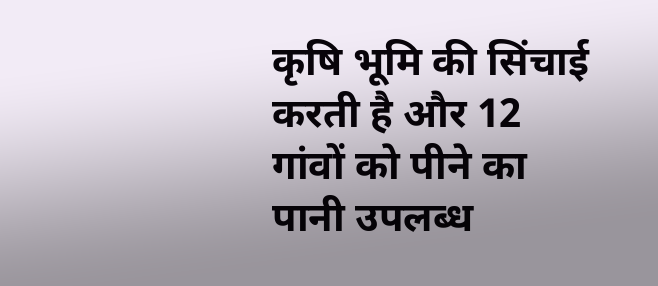कृषि भूमि की सिंचाई करती है और 12 गांवों को पीने का पानी उपलब्ध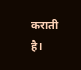कराती है।